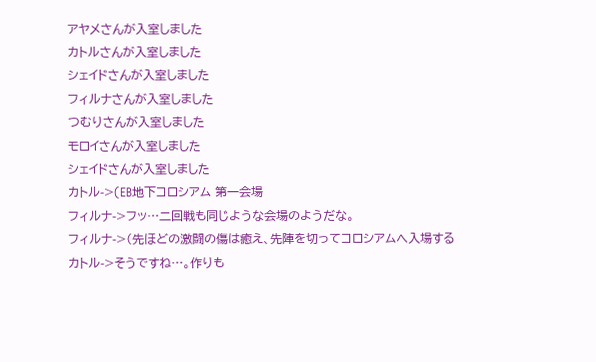アヤメさんが入室しました
カトルさんが入室しました
シェイドさんが入室しました
フィルナさんが入室しました
つむりさんが入室しました
モロイさんが入室しました
シェイドさんが入室しました
カトル->(EB地下コロシアム 第一会場
フィルナ->フッ…二回戦も同じような会場のようだな。
フィルナ->(先ほどの激闘の傷は癒え、先陣を切ってコロシアムへ入場する
カトル->そうですね…。作りも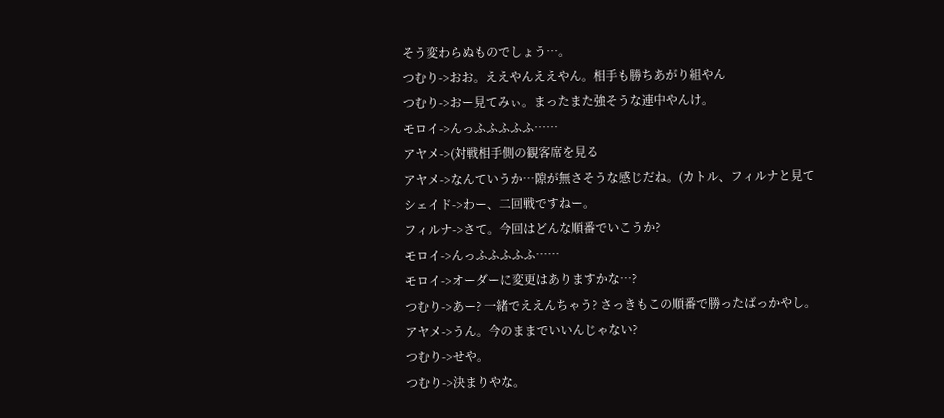そう変わらぬものでしょう…。
つむり->おお。ええやんええやん。相手も勝ちあがり組やん
つむり->おー見てみぃ。まったまた強そうな連中やんけ。
モロイ->んっふふふふふ……
アヤメ->(対戦相手側の観客席を見る
アヤメ->なんていうか…隙が無さそうな感じだね。(カトル、フィルナと見て
シェイド->わー、二回戦ですねー。
フィルナ->さて。今回はどんな順番でいこうか?
モロイ->んっふふふふふ……
モロイ->オーダーに変更はありますかな…?
つむり->あー? 一緒でええんちゃう? さっきもこの順番で勝ったばっかやし。
アヤメ->うん。今のままでいいんじゃない?
つむり->せや。
つむり->決まりやな。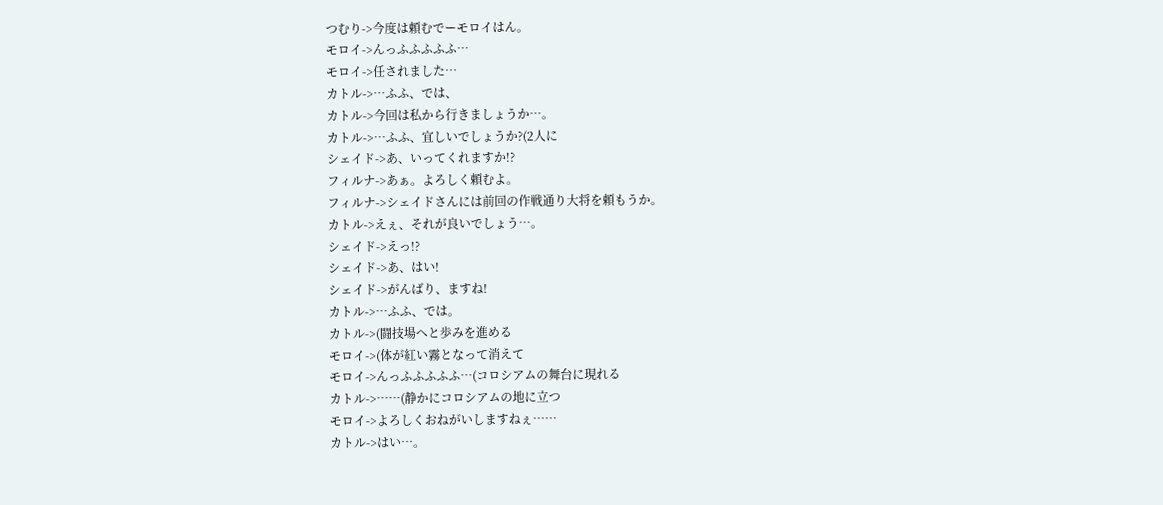つむり->今度は頼むでーモロイはん。
モロイ->んっふふふふふ…
モロイ->任されました…
カトル->…ふふ、では、
カトル->今回は私から行きましょうか…。
カトル->…ふふ、宜しいでしょうか?(2人に
シェイド->あ、いってくれますか!?
フィルナ->あぁ。よろしく頼むよ。
フィルナ->シェイドさんには前回の作戦通り大将を頼もうか。
カトル->えぇ、それが良いでしょう…。
シェイド->えっ!?
シェイド->あ、はい!
シェイド->がんばり、ますね!
カトル->…ふふ、では。
カトル->(闘技場へと歩みを進める
モロイ->(体が紅い霧となって消えて
モロイ->んっふふふふふ…(コロシアムの舞台に現れる
カトル->……(静かにコロシアムの地に立つ
モロイ->よろしくおねがいしますねぇ……
カトル->はい…。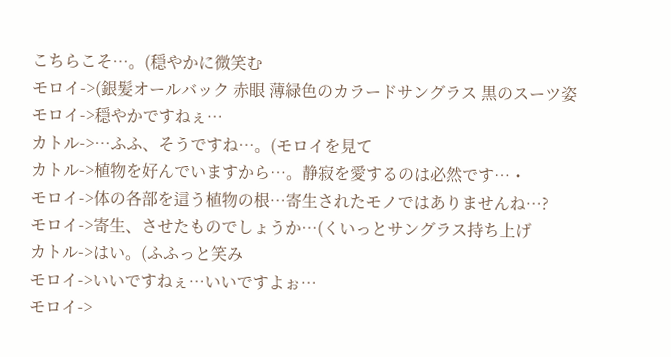こちらこそ…。(穏やかに微笑む
モロイ->(銀髪オールバック 赤眼 薄緑色のカラードサングラス 黒のスーツ姿
モロイ->穏やかですねぇ…
カトル->…ふふ、そうですね…。(モロイを見て
カトル->植物を好んでいますから…。静寂を愛するのは必然です…・
モロイ->体の各部を這う植物の根…寄生されたモノではありませんね…?
モロイ->寄生、させたものでしょうか…(くいっとサングラス持ち上げ
カトル->はい。(ふふっと笑み
モロイ->いいですねぇ…いいですよぉ…
モロイ->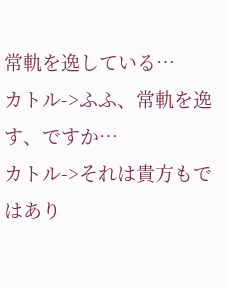常軌を逸している…
カトル->ふふ、常軌を逸す、ですか…
カトル->それは貴方もではあり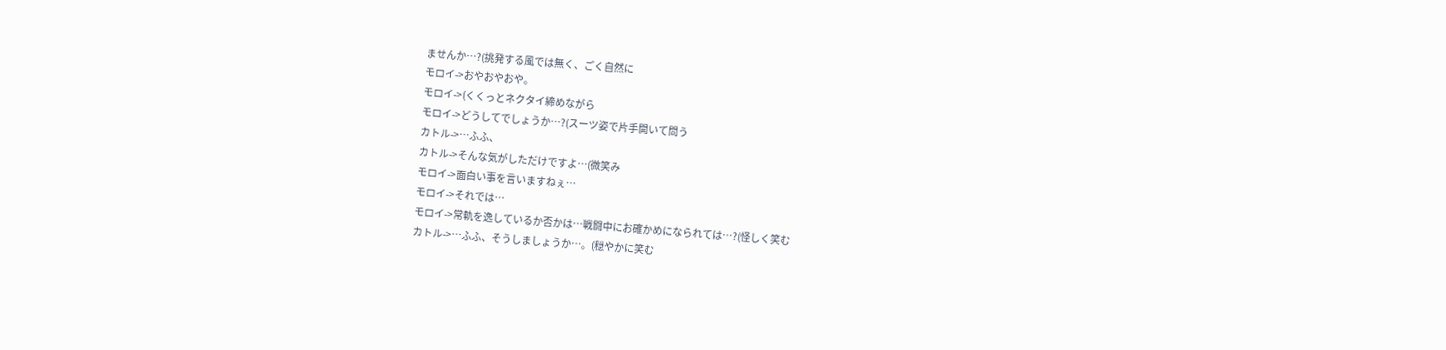ませんか…?(挑発する風では無く、ごく自然に
モロイ->おやおやおや。
モロイ->(くくっとネクタイ締めながら
モロイ->どうしてでしょうか…?(スーツ姿で片手開いて問う
カトル->…ふふ、
カトル->そんな気がしただけですよ…(微笑み
モロイ->面白い事を言いますねぇ…
モロイ->それでは…
モロイ->常軌を逸しているか否かは…戦闘中にお確かめになられては…?(怪しく笑む
カトル->…ふふ、そうしましょうか…。(穏やかに笑む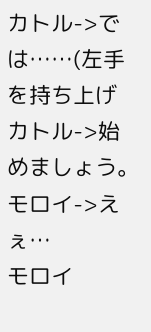カトル->では……(左手を持ち上げ
カトル->始めましょう。
モロイ->えぇ…
モロイ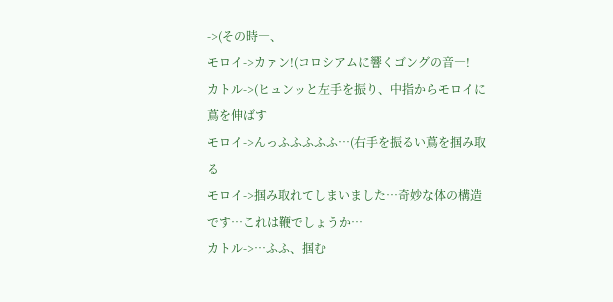->(その時―、
モロイ->カァン!(コロシアムに響くゴングの音―!
カトル->(ヒュンッと左手を振り、中指からモロイに蔦を伸ばす
モロイ->んっふふふふふ…(右手を振るい蔦を掴み取る
モロイ->掴み取れてしまいました…奇妙な体の構造です…これは鞭でしょうか…
カトル->…ふふ、掴む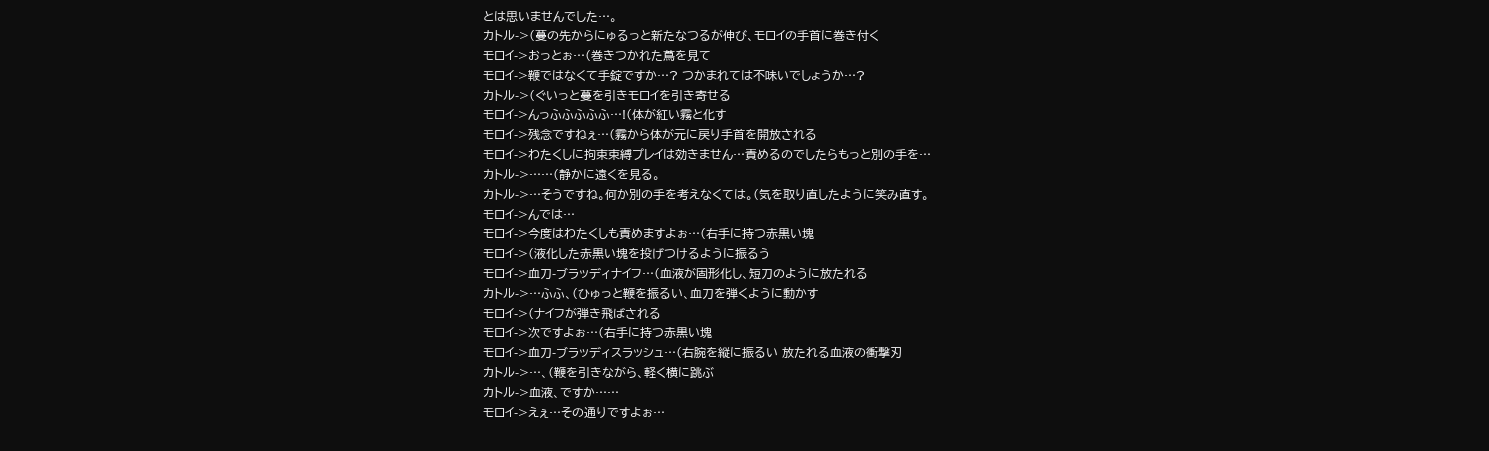とは思いませんでした…。
カトル->(蔓の先からにゅるっと新たなつるが伸び、モロイの手首に巻き付く
モロイ->おっとぉ…(巻きつかれた蔦を見て
モロイ->鞭ではなくて手錠ですか…? つかまれては不味いでしょうか…?
カトル->(ぐいっと蔓を引きモロイを引き寄せる
モロイ->んっふふふふふ…!(体が紅い霧と化す
モロイ->残念ですねぇ…(霧から体が元に戻り手首を開放される
モロイ->わたくしに拘束束縛プレイは効きません…責めるのでしたらもっと別の手を…
カトル->……(静かに遠くを見る。
カトル->…そうですね。何か別の手を考えなくては。(気を取り直したように笑み直す。
モロイ->んでは…
モロイ->今度はわたくしも責めますよぉ…(右手に持つ赤黒い塊
モロイ->(液化した赤黒い塊を投げつけるように振るう
モロイ->血刀-ブラッディナイフ…(血液が固形化し、短刀のように放たれる
カトル->…ふふ、(ひゅっと鞭を振るい、血刀を弾くように動かす
モロイ->(ナイフが弾き飛ばされる
モロイ->次ですよぉ…(右手に持つ赤黒い塊
モロイ->血刀-ブラッディスラッシュ…(右腕を縦に振るい 放たれる血液の衝撃刃
カトル->…、(鞭を引きながら、軽く横に跳ぶ
カトル->血液、ですか……
モロイ->えぇ…その通りですよぉ…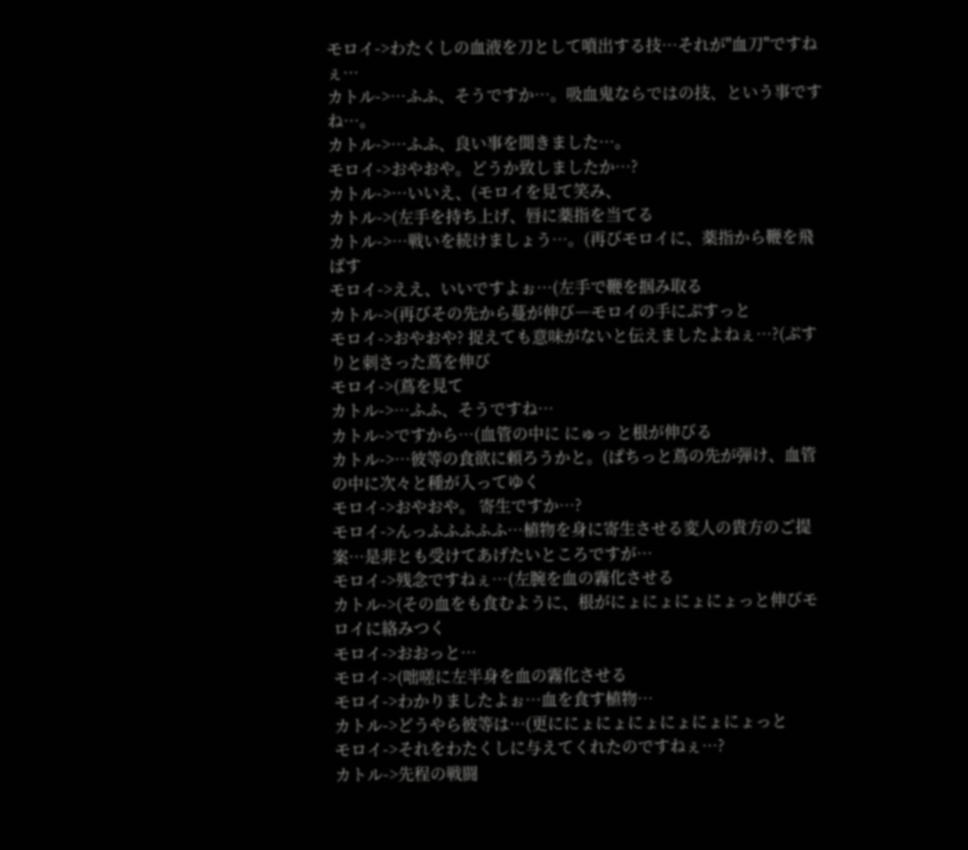モロイ->わたくしの血液を刀として噴出する技…それが"血刀"ですねぇ…
カトル->…ふふ、そうですか…。吸血鬼ならではの技、という事ですね…。
カトル->…ふふ、良い事を聞きました…。
モロイ->おやおや。どうか致しましたか…?
カトル->…いいえ、(モロイを見て笑み、
カトル->(左手を持ち上げ、唇に薬指を当てる
カトル->…戦いを続けましょう…。(再びモロイに、薬指から鞭を飛ばす
モロイ->ええ、いいですよぉ…(左手で鞭を掴み取る
カトル->(再びその先から蔓が伸び―モロイの手にぷすっと
モロイ->おやおや? 捉えても意味がないと伝えましたよねぇ…?(ぷすりと刺さった蔦を伸び
モロイ->(蔦を見て
カトル->…ふふ、そうですね…
カトル->ですから…(血管の中に にゅっ と根が伸びる
カトル->…彼等の食欲に頼ろうかと。(ぱちっと蔦の先が弾け、血管の中に次々と種が入ってゆく
モロイ->おやおや。 寄生ですか…?
モロイ->んっふふふふふ…植物を身に寄生させる変人の貴方のご提案…是非とも受けてあげたいところですが…
モロイ->残念ですねぇ…(左腕を血の霧化させる
カトル->(その血をも食むように、根がにょにょにょにょっと伸びモロイに絡みつく
モロイ->おおっと…
モロイ->(咄嗟に左半身を血の霧化させる
モロイ->わかりましたよぉ…血を食す植物…
カトル->どうやら彼等は…(更ににょにょにょにょにょにょっと
モロイ->それをわたくしに与えてくれたのですねぇ…?
カトル->先程の戦闘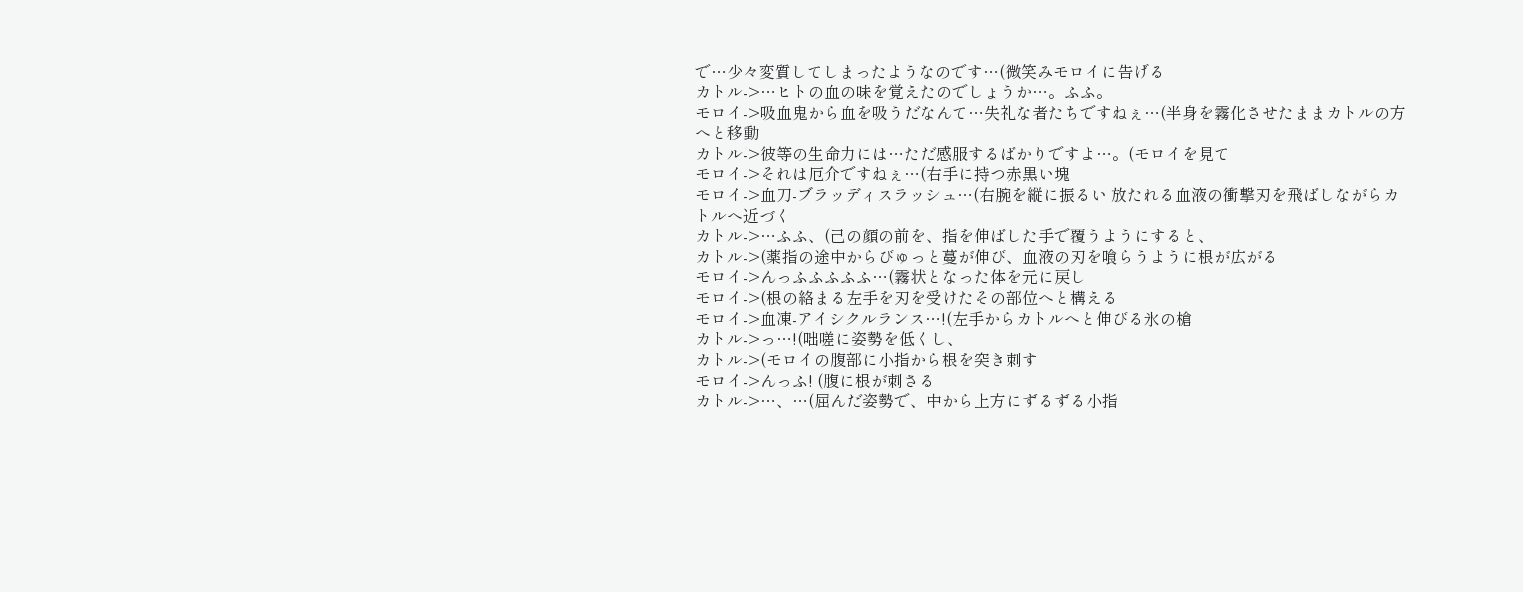で…少々変質してしまったようなのです…(微笑みモロイに告げる
カトル->…ヒトの血の味を覚えたのでしょうか…。ふふ。
モロイ->吸血鬼から血を吸うだなんて…失礼な者たちですねぇ…(半身を霧化させたままカトルの方へと移動
カトル->彼等の生命力には…ただ感服するばかりですよ…。(モロイを見て
モロイ->それは厄介ですねぇ…(右手に持つ赤黒い塊
モロイ->血刀-ブラッディスラッシュ…(右腕を縦に振るい 放たれる血液の衝撃刃を飛ばしながらカトルへ近づく
カトル->…ふふ、(己の顔の前を、指を伸ばした手で覆うようにすると、
カトル->(薬指の途中からびゅっと蔓が伸び、血液の刃を喰らうように根が広がる
モロイ->んっふふふふふ…(霧状となった体を元に戻し
モロイ->(根の絡まる左手を刃を受けたその部位へと構える
モロイ->血凍-アイシクルランス…!(左手からカトルへと伸びる氷の槍
カトル->っ…!(咄嗟に姿勢を低くし、
カトル->(モロイの腹部に小指から根を突き刺す
モロイ->んっふ! (腹に根が刺さる
カトル->…、…(屈んだ姿勢で、中から上方にずるずる小指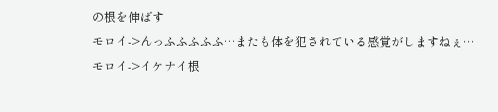の根を伸ばす
モロイ->んっふふふふふ…またも体を犯されている感覚がしますねぇ…
モロイ->イケナイ根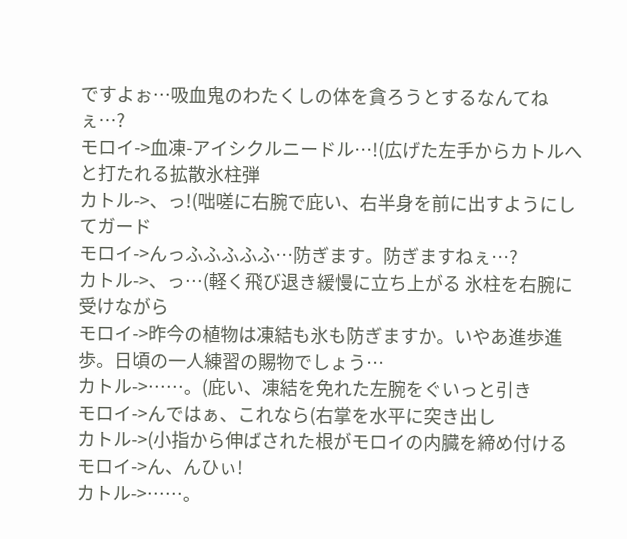ですよぉ…吸血鬼のわたくしの体を貪ろうとするなんてねぇ…?
モロイ->血凍-アイシクルニードル…!(広げた左手からカトルへと打たれる拡散氷柱弾
カトル->、っ!(咄嗟に右腕で庇い、右半身を前に出すようにしてガード
モロイ->んっふふふふふ…防ぎます。防ぎますねぇ…?
カトル->、っ…(軽く飛び退き緩慢に立ち上がる 氷柱を右腕に受けながら
モロイ->昨今の植物は凍結も氷も防ぎますか。いやあ進歩進歩。日頃の一人練習の賜物でしょう…
カトル->……。(庇い、凍結を免れた左腕をぐいっと引き
モロイ->んではぁ、これなら(右掌を水平に突き出し
カトル->(小指から伸ばされた根がモロイの内臓を締め付ける
モロイ->ん、んひぃ!
カトル->……。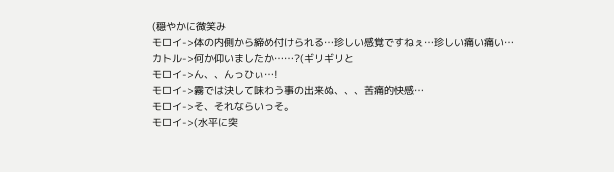(穏やかに微笑み
モロイ->体の内側から締め付けられる…珍しい感覚ですねぇ…珍しい痛い痛い…
カトル->何か仰いましたか……?(ギリギリと
モロイ->ん、、んっひぃ…!
モロイ->霧では決して味わう事の出来ぬ、、、苦痛的快感…
モロイ->そ、それならいっそ。
モロイ->(水平に突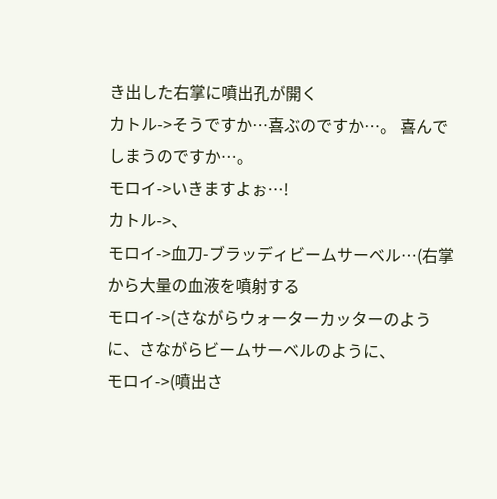き出した右掌に噴出孔が開く
カトル->そうですか…喜ぶのですか…。 喜んでしまうのですか…。
モロイ->いきますよぉ…!
カトル->、
モロイ->血刀-ブラッディビームサーベル…(右掌から大量の血液を噴射する
モロイ->(さながらウォーターカッターのように、さながらビームサーベルのように、
モロイ->(噴出さ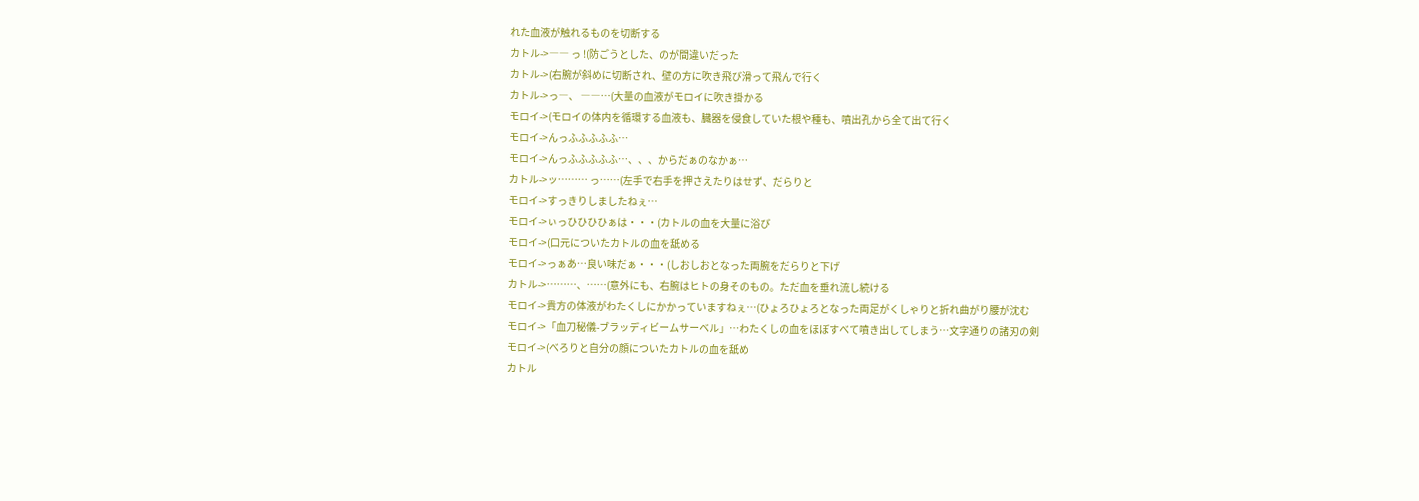れた血液が触れるものを切断する
カトル->―― っ !(防ごうとした、のが間違いだった
カトル->(右腕が斜めに切断され、壁の方に吹き飛び滑って飛んで行く
カトル->っ―、 ――…(大量の血液がモロイに吹き掛かる
モロイ->(モロイの体内を循環する血液も、臓器を侵食していた根や種も、噴出孔から全て出て行く
モロイ->んっふふふふふ…
モロイ->んっふふふふふ…、、、からだぁのなかぁ…
カトル->ッ……… っ……(左手で右手を押さえたりはせず、だらりと
モロイ->すっきりしましたねぇ…
モロイ->ぃっひひひひぁは・・・(カトルの血を大量に浴び
モロイ->(口元についたカトルの血を舐める
モロイ->っぁあ…良い味だぁ・・・(しおしおとなった両腕をだらりと下げ
カトル->………、……(意外にも、右腕はヒトの身そのもの。ただ血を垂れ流し続ける
モロイ->貴方の体液がわたくしにかかっていますねぇ…(ひょろひょろとなった両足がくしゃりと折れ曲がり腰が沈む
モロイ->「血刀秘儀-ブラッディビームサーベル」…わたくしの血をほぼすべて噴き出してしまう…文字通りの諸刃の剣
モロイ->(べろりと自分の顔についたカトルの血を舐め
カトル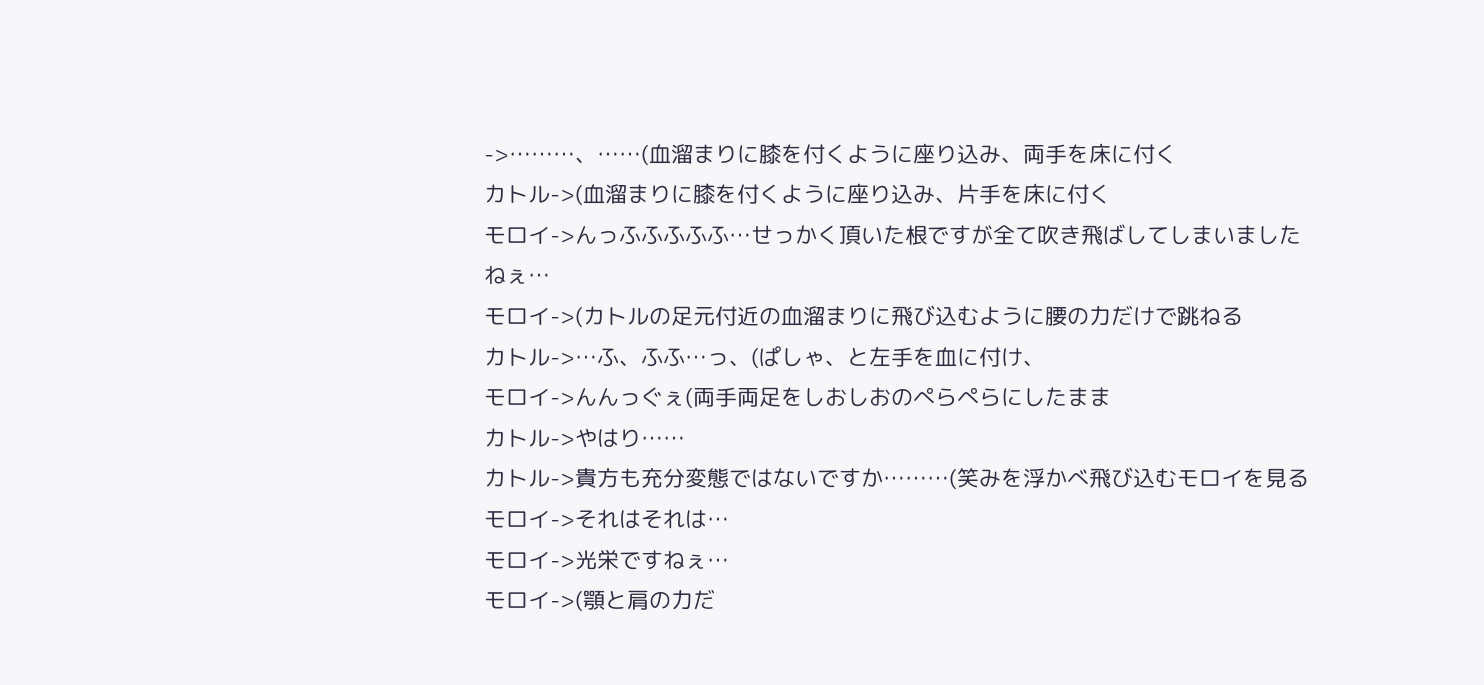->………、……(血溜まりに膝を付くように座り込み、両手を床に付く
カトル->(血溜まりに膝を付くように座り込み、片手を床に付く
モロイ->んっふふふふふ…せっかく頂いた根ですが全て吹き飛ばしてしまいましたねぇ…
モロイ->(カトルの足元付近の血溜まりに飛び込むように腰の力だけで跳ねる
カトル->…ふ、ふふ…っ、(ぱしゃ、と左手を血に付け、
モロイ->んんっぐぇ(両手両足をしおしおのぺらぺらにしたまま
カトル->やはり……
カトル->貴方も充分変態ではないですか………(笑みを浮かべ飛び込むモロイを見る
モロイ->それはそれは…
モロイ->光栄ですねぇ…
モロイ->(顎と肩の力だ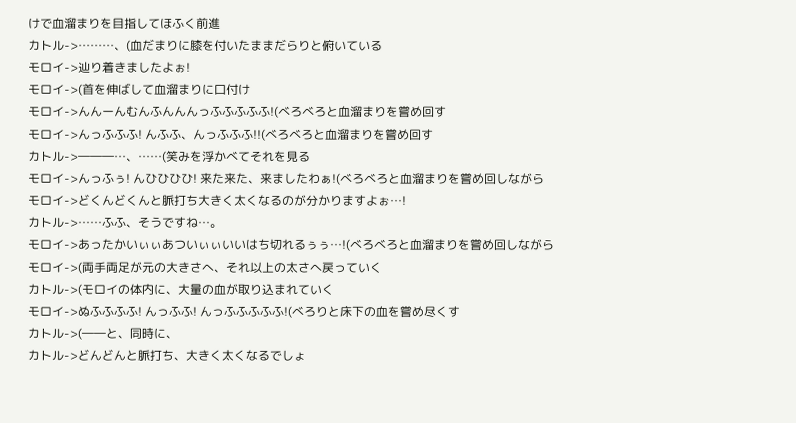けで血溜まりを目指してほふく前進
カトル->………、(血だまりに膝を付いたままだらりと俯いている
モロイ->辿り着きましたよぉ!
モロイ->(首を伸ばして血溜まりに口付け
モロイ->んんーんむんふんんんっふふふふふ!(べろべろと血溜まりを嘗め回す
モロイ->んっふふふ! んふふ、んっふふふ!!(べろべろと血溜まりを嘗め回す
カトル->―――…、……(笑みを浮かべてそれを見る
モロイ->んっふぅ! んひひひひ! 来た来た、来ましたわぁ!(べろべろと血溜まりを嘗め回しながら
モロイ->どくんどくんと脈打ち大きく太くなるのが分かりますよぉ…!
カトル->……ふふ、そうですね…。
モロイ->あったかいぃぃあついぃぃいいはち切れるぅぅ…!(べろべろと血溜まりを嘗め回しながら
モロイ->(両手両足が元の大きさへ、それ以上の太さへ戻っていく
カトル->(モロイの体内に、大量の血が取り込まれていく
モロイ->ぬふふふふ! んっふふ! んっふふふふふ!(べろりと床下の血を嘗め尽くす
カトル->(――と、同時に、
カトル->どんどんと脈打ち、大きく太くなるでしょ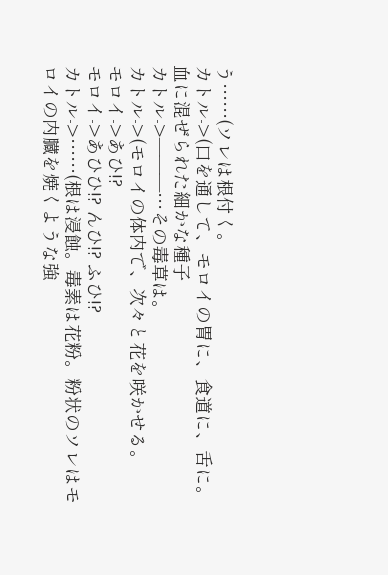う……(ソレは根付く。
カトル->(口を通して、モロイの胃に、食道に、舌に。 血に混ぜられた細かな種子
カトル->―――…その毒草は。
カトル->(モロイの体内で、次々と花を咲かせる。
モロイ->あひ!?
モロイ->あひひ!? んひ!? ふひ!?
カトル->……(根は浸蝕。毒素は花粉。粉状のソレはモロイの内臓を焼くような強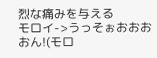烈な痛みを与える
モロイ->うっそぉおおおおん!(モロ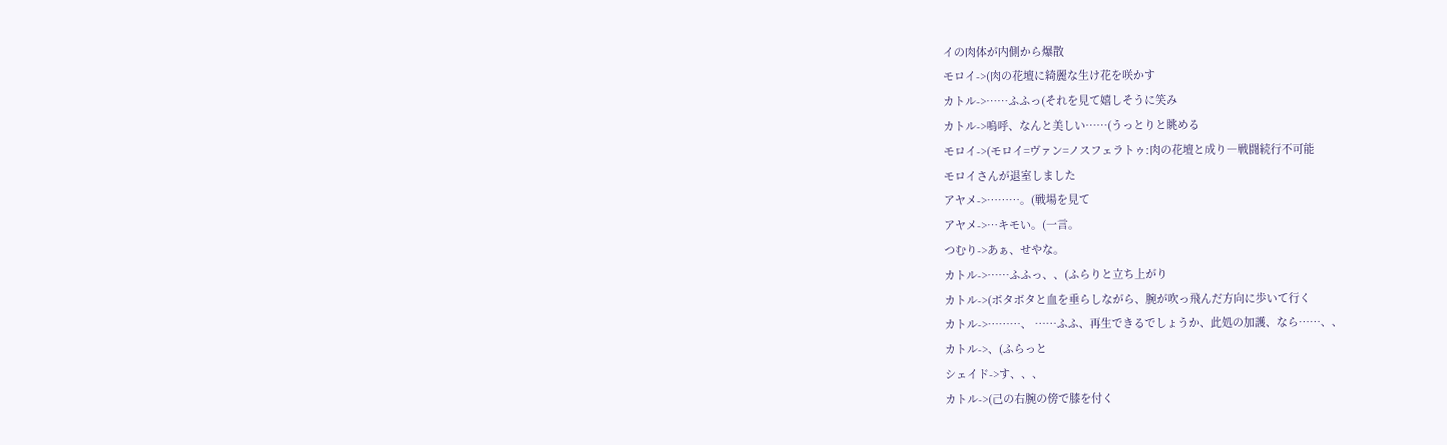イの肉体が内側から爆散
モロイ->(肉の花壇に綺麗な生け花を咲かす
カトル->……ふふっ(それを見て嬉しそうに笑み
カトル->嗚呼、なんと美しい……(うっとりと眺める
モロイ->(モロイ=ヴァン=ノスフェラトゥ:肉の花壇と成り―戦闘続行不可能
モロイさんが退室しました
アヤメ->………。(戦場を見て
アヤメ->…キモい。(一言。
つむり->あぁ、せやな。
カトル->……ふふっ、、(ふらりと立ち上がり
カトル->(ボタボタと血を垂らしながら、腕が吹っ飛んだ方向に歩いて行く
カトル->………、 ……ふふ、再生できるでしょうか、此処の加護、なら……、、
カトル->、(ふらっと
シェイド->す、、、
カトル->(己の右腕の傍で膝を付く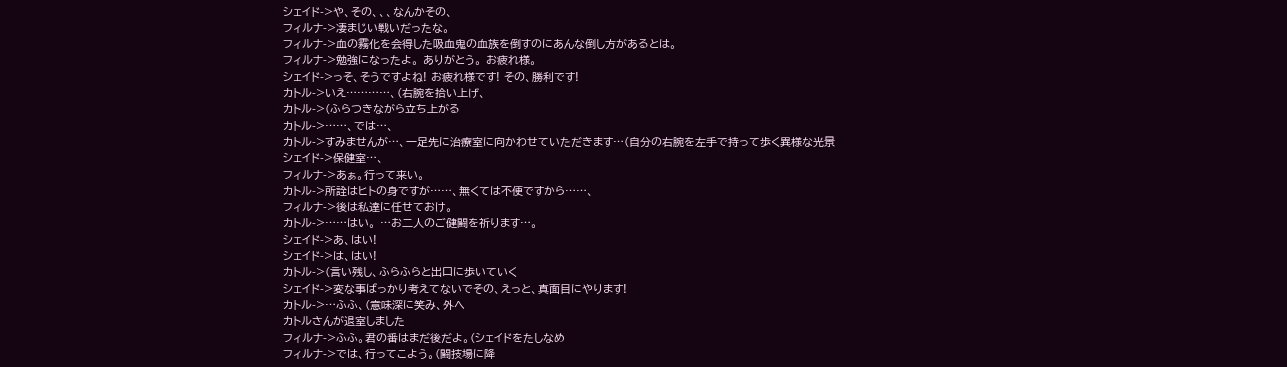シェイド->や、その、、、なんかその、
フィルナ->凄まじい戦いだったな。
フィルナ->血の霧化を会得した吸血鬼の血族を倒すのにあんな倒し方があるとは。
フィルナ->勉強になったよ。 ありがとう。 お疲れ様。
シェイド->っそ、そうですよね! お疲れ様です! その、勝利です!
カトル->いえ…………、(右腕を拾い上げ、
カトル->(ふらつきながら立ち上がる
カトル->……、では…、
カトル->すみませんが…、一足先に治療室に向かわせていただきます…(自分の右腕を左手で持って歩く異様な光景
シェイド->保健室…、
フィルナ->あぁ。行って来い。
カトル->所詮はヒトの身ですが……、無くては不便ですから……、
フィルナ->後は私達に任せておけ。
カトル->……はい。 …お二人のご健闘を祈ります…。
シェイド->あ、はい!
シェイド->は、はい!
カトル->(言い残し、ふらふらと出口に歩いていく
シェイド->変な事ばっかり考えてないでその、えっと、真面目にやります!
カトル->…ふふ、(意味深に笑み、外へ
カトルさんが退室しました
フィルナ->ふふ。君の番はまだ後だよ。(シェイドをたしなめ
フィルナ->では、行ってこよう。(闘技場に降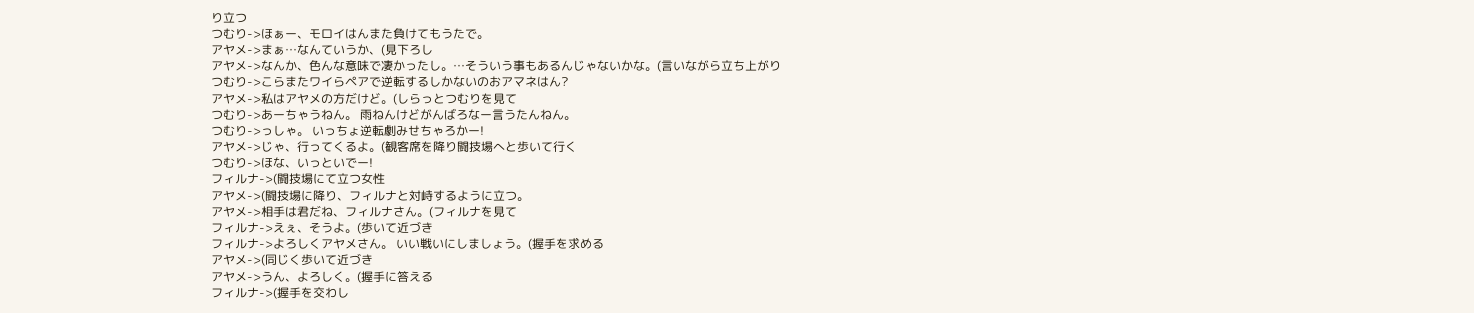り立つ
つむり->ほぁー、モロイはんまた負けてもうたで。
アヤメ->まぁ…なんていうか、(見下ろし
アヤメ->なんか、色んな意味で凄かったし。…そういう事もあるんじゃないかな。(言いながら立ち上がり
つむり->こらまたワイらペアで逆転するしかないのおアマネはん?
アヤメ->私はアヤメの方だけど。(しらっとつむりを見て
つむり->あーちゃうねん。 雨ねんけどがんばろなー言うたんねん。
つむり->っしゃ。 いっちょ逆転劇みせちゃろかー!
アヤメ->じゃ、行ってくるよ。(観客席を降り闘技場へと歩いて行く
つむり->ほな、いっといでー!
フィルナ->(闘技場にて立つ女性
アヤメ->(闘技場に降り、フィルナと対峙するように立つ。
アヤメ->相手は君だね、フィルナさん。(フィルナを見て
フィルナ->えぇ、そうよ。(歩いて近づき
フィルナ->よろしくアヤメさん。 いい戦いにしましょう。(握手を求める
アヤメ->(同じく歩いて近づき
アヤメ->うん、よろしく。(握手に答える
フィルナ->(握手を交わし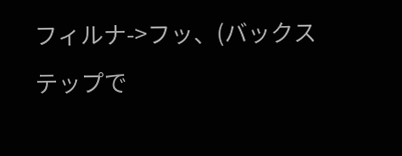フィルナ->フッ、(バックステップで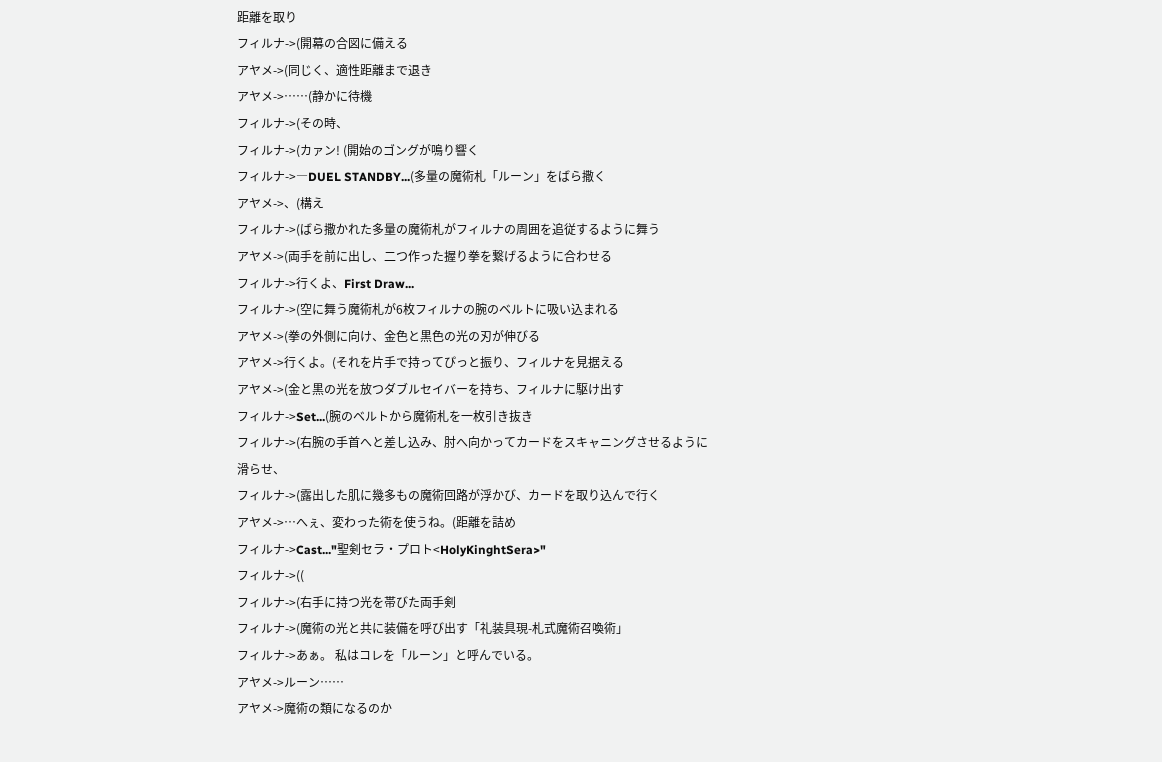距離を取り
フィルナ->(開幕の合図に備える
アヤメ->(同じく、適性距離まで退き
アヤメ->……(静かに待機
フィルナ->(その時、
フィルナ->(カァン! (開始のゴングが鳴り響く
フィルナ->―DUEL STANDBY...(多量の魔術札「ルーン」をばら撒く
アヤメ->、(構え
フィルナ->(ばら撒かれた多量の魔術札がフィルナの周囲を追従するように舞う
アヤメ->(両手を前に出し、二つ作った握り拳を繋げるように合わせる
フィルナ->行くよ、First Draw...
フィルナ->(空に舞う魔術札が6枚フィルナの腕のベルトに吸い込まれる
アヤメ->(拳の外側に向け、金色と黒色の光の刃が伸びる
アヤメ->行くよ。(それを片手で持ってぴっと振り、フィルナを見据える
アヤメ->(金と黒の光を放つダブルセイバーを持ち、フィルナに駆け出す
フィルナ->Set...(腕のベルトから魔術札を一枚引き抜き
フィルナ->(右腕の手首へと差し込み、肘へ向かってカードをスキャニングさせるように滑らせ、
フィルナ->(露出した肌に幾多もの魔術回路が浮かび、カードを取り込んで行く
アヤメ->…へぇ、変わった術を使うね。(距離を詰め
フィルナ->Cast..."聖剣セラ・プロト<HolyKinghtSera>"
フィルナ->((
フィルナ->(右手に持つ光を帯びた両手剣
フィルナ->(魔術の光と共に装備を呼び出す「礼装具現-札式魔術召喚術」
フィルナ->あぁ。 私はコレを「ルーン」と呼んでいる。
アヤメ->ルーン……
アヤメ->魔術の類になるのか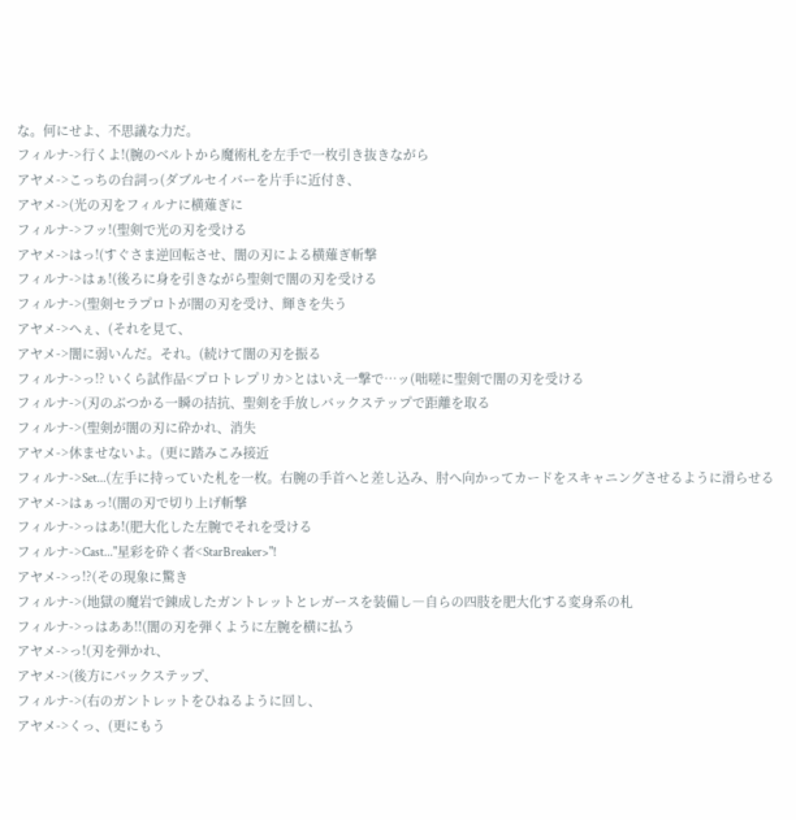な。何にせよ、不思議な力だ。
フィルナ->行くよ!(腕のベルトから魔術札を左手で一枚引き抜きながら
アヤメ->こっちの台詞っ(ダブルセイバーを片手に近付き、
アヤメ->(光の刃をフィルナに横薙ぎに
フィルナ->フッ!(聖剣で光の刃を受ける
アヤメ->はっ!(すぐさま逆回転させ、闇の刃による横薙ぎ斬撃
フィルナ->はぁ!(後ろに身を引きながら聖剣で闇の刃を受ける
フィルナ->(聖剣セラプロトが闇の刃を受け、輝きを失う
アヤメ->へぇ、(それを見て、
アヤメ->闇に弱いんだ。それ。(続けて闇の刃を振る
フィルナ->っ!? いくら試作品<プロトレプリカ>とはいえ一撃で…ッ(咄嗟に聖剣で闇の刃を受ける
フィルナ->(刃のぶつかる一瞬の拮抗、聖剣を手放しバックステップで距離を取る
フィルナ->(聖剣が闇の刃に砕かれ、消失
アヤメ->休ませないよ。(更に踏みこみ接近
フィルナ->Set...(左手に持っていた札を一枚。右腕の手首へと差し込み、肘へ向かってカードをスキャニングさせるように滑らせる
アヤメ->はぁっ!(闇の刃で切り上げ斬撃
フィルナ->っはあ!(肥大化した左腕でそれを受ける
フィルナ->Cast..."星彩を砕く者<StarBreaker>"!
アヤメ->っ!?(その現象に驚き
フィルナ->(地獄の魔岩で錬成したガントレットとレガースを装備し―自らの四肢を肥大化する変身系の札
フィルナ->っはああ!!(闇の刃を弾くように左腕を横に払う
アヤメ->っ!(刃を弾かれ、
アヤメ->(後方にバックステップ、
フィルナ->(右のガントレットをひねるように回し、
アヤメ->くっ、(更にもう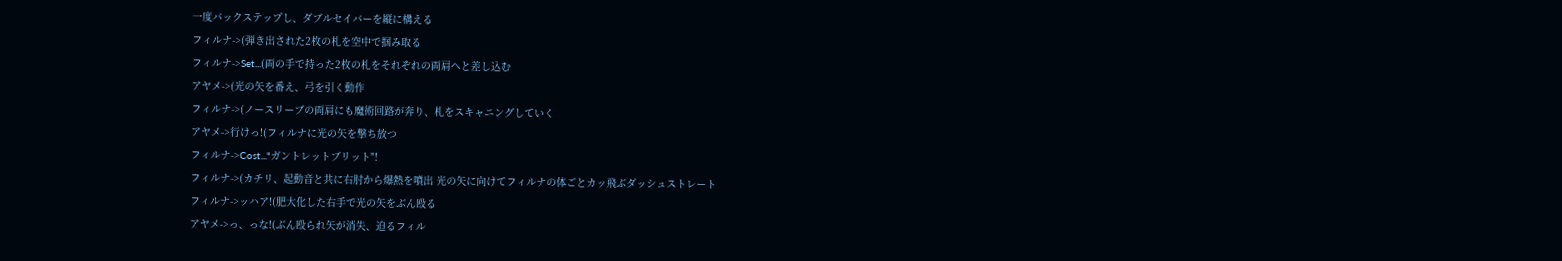一度バックステップし、ダブルセイバーを縦に構える
フィルナ->(弾き出された2枚の札を空中で掴み取る
フィルナ->Set...(両の手で持った2枚の札をそれぞれの両肩へと差し込む
アヤメ->(光の矢を番え、弓を引く動作
フィルナ->(ノースリーブの両肩にも魔術回路が奔り、札をスキャニングしていく
アヤメ->行けっ!(フィルナに光の矢を撃ち放つ
フィルナ->Cost..."ガントレットブリット"!
フィルナ->(カチリ、起動音と共に右肘から爆熱を噴出 光の矢に向けてフィルナの体ごとカッ飛ぶダッシュストレート
フィルナ->ッハア!(肥大化した右手で光の矢をぶん殴る
アヤメ->っ、っな!(ぶん殴られ矢が消失、迫るフィル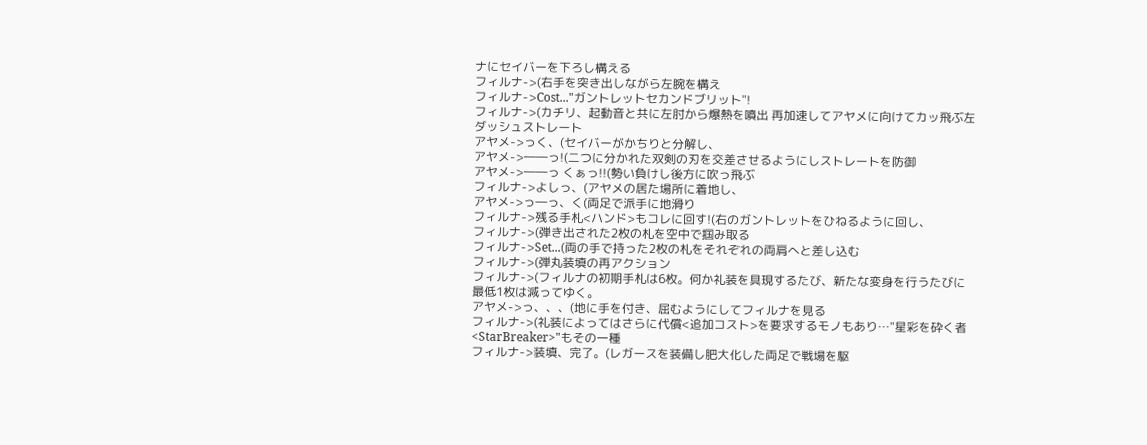ナにセイバーを下ろし構える
フィルナ->(右手を突き出しながら左腕を構え
フィルナ->Cost..."ガントレットセカンドブリット"!
フィルナ->(カチリ、起動音と共に左肘から爆熱を噴出 再加速してアヤメに向けてカッ飛ぶ左ダッシュストレート
アヤメ->っく、(セイバーがかちりと分解し、
アヤメ->――っ!(二つに分かれた双剣の刃を交差させるようにしストレートを防御
アヤメ->――っ くぁっ!!(勢い負けし後方に吹っ飛ぶ
フィルナ->よしっ、(アヤメの居た場所に着地し、
アヤメ->っ―っ、く(両足で派手に地滑り
フィルナ->残る手札<ハンド>もコレに回す!(右のガントレットをひねるように回し、
フィルナ->(弾き出された2枚の札を空中で掴み取る
フィルナ->Set...(両の手で持った2枚の札をそれぞれの両肩へと差し込む
フィルナ->(弾丸装填の再アクション
フィルナ->(フィルナの初期手札は6枚。何か礼装を具現するたび、新たな変身を行うたびに最低1枚は減ってゆく。
アヤメ->っ、、、(地に手を付き、屈むようにしてフィルナを見る
フィルナ->(礼装によってはさらに代償<追加コスト>を要求するモノもあり…"星彩を砕く者<StarBreaker>"もその一種
フィルナ->装填、完了。(レガースを装備し肥大化した両足で戦場を駆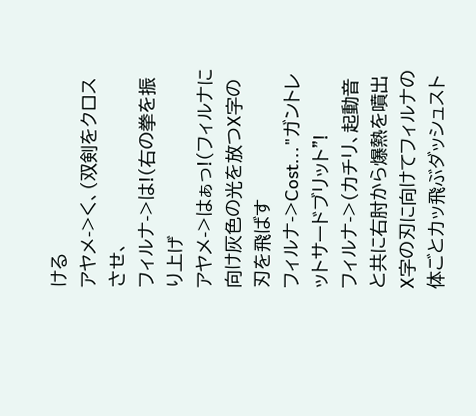ける
アヤメ->く、(双剣をクロスさせ、
フィルナ->は!(右の拳を振り上げ
アヤメ->はぁっ!(フィルナに向け灰色の光を放つX字の刃を飛ばす
フィルナ->Cost..."ガントレットサードブリット"!
フィルナ->(カチリ、起動音と共に右肘から爆熱を噴出 X字の刃に向けてフィルナの体ごとカッ飛ぶダッシュスト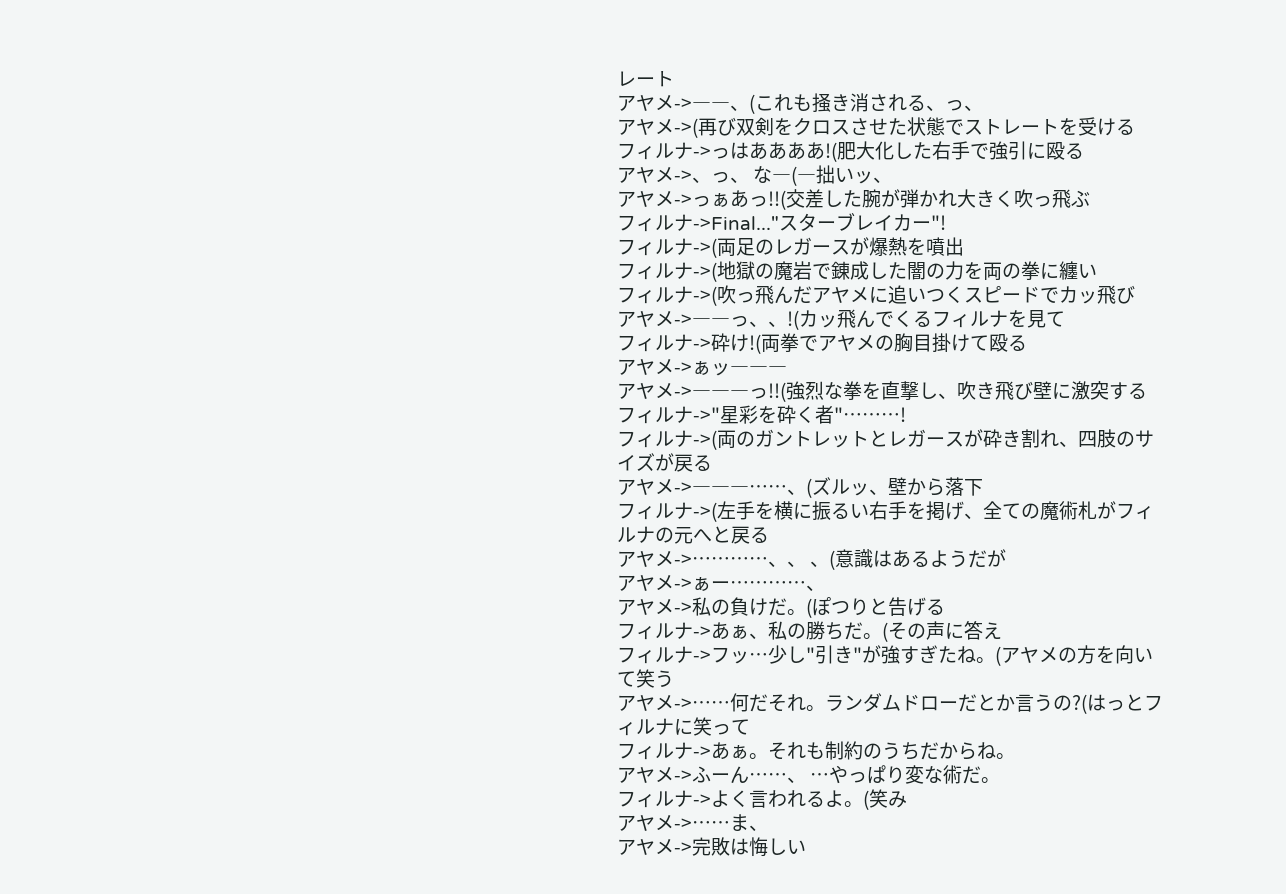レート
アヤメ->――、(これも掻き消される、っ、
アヤメ->(再び双剣をクロスさせた状態でストレートを受ける
フィルナ->っはああああ!(肥大化した右手で強引に殴る
アヤメ->、っ、 な―(―拙いッ、
アヤメ->っぁあっ!!(交差した腕が弾かれ大きく吹っ飛ぶ
フィルナ->Final..."スターブレイカー"!
フィルナ->(両足のレガースが爆熱を噴出
フィルナ->(地獄の魔岩で錬成した闇の力を両の拳に纏い
フィルナ->(吹っ飛んだアヤメに追いつくスピードでカッ飛び
アヤメ->――っ、、!(カッ飛んでくるフィルナを見て
フィルナ->砕け!(両拳でアヤメの胸目掛けて殴る
アヤメ->ぁッ―――
アヤメ->―――っ!!(強烈な拳を直撃し、吹き飛び壁に激突する
フィルナ->"星彩を砕く者"………!
フィルナ->(両のガントレットとレガースが砕き割れ、四肢のサイズが戻る
アヤメ->―――……、(ズルッ、壁から落下
フィルナ->(左手を横に振るい右手を掲げ、全ての魔術札がフィルナの元へと戻る
アヤメ->…………、、 、(意識はあるようだが
アヤメ->ぁー…………、
アヤメ->私の負けだ。(ぽつりと告げる
フィルナ->あぁ、私の勝ちだ。(その声に答え
フィルナ->フッ…少し"引き"が強すぎたね。(アヤメの方を向いて笑う
アヤメ->……何だそれ。ランダムドローだとか言うの?(はっとフィルナに笑って
フィルナ->あぁ。それも制約のうちだからね。
アヤメ->ふーん……、 …やっぱり変な術だ。
フィルナ->よく言われるよ。(笑み
アヤメ->……ま、
アヤメ->完敗は悔しい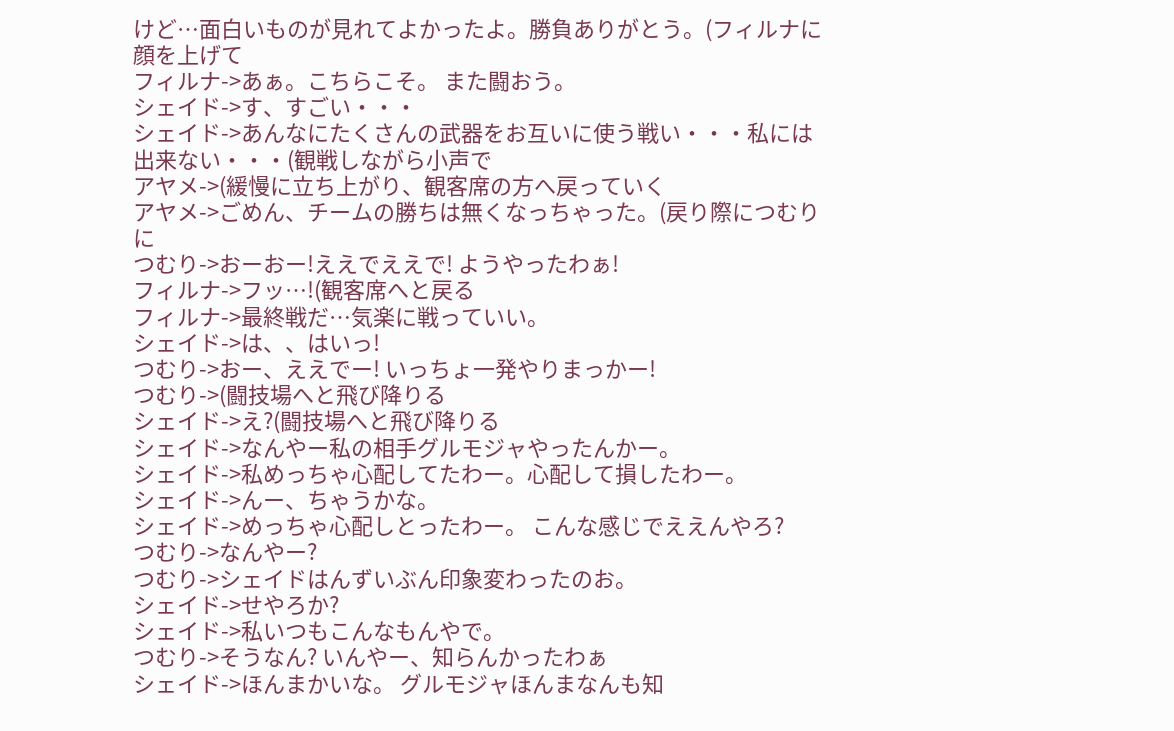けど…面白いものが見れてよかったよ。勝負ありがとう。(フィルナに顔を上げて
フィルナ->あぁ。こちらこそ。 また闘おう。
シェイド->す、すごい・・・
シェイド->あんなにたくさんの武器をお互いに使う戦い・・・私には出来ない・・・(観戦しながら小声で
アヤメ->(緩慢に立ち上がり、観客席の方へ戻っていく
アヤメ->ごめん、チームの勝ちは無くなっちゃった。(戻り際につむりに
つむり->おーおー!ええでええで! ようやったわぁ!
フィルナ->フッ…!(観客席へと戻る
フィルナ->最終戦だ…気楽に戦っていい。
シェイド->は、、はいっ!
つむり->おー、ええでー! いっちょ一発やりまっかー!
つむり->(闘技場へと飛び降りる
シェイド->え?(闘技場へと飛び降りる
シェイド->なんやー私の相手グルモジャやったんかー。
シェイド->私めっちゃ心配してたわー。心配して損したわー。
シェイド->んー、ちゃうかな。
シェイド->めっちゃ心配しとったわー。 こんな感じでええんやろ?
つむり->なんやー?
つむり->シェイドはんずいぶん印象変わったのお。
シェイド->せやろか?
シェイド->私いつもこんなもんやで。
つむり->そうなん? いんやー、知らんかったわぁ
シェイド->ほんまかいな。 グルモジャほんまなんも知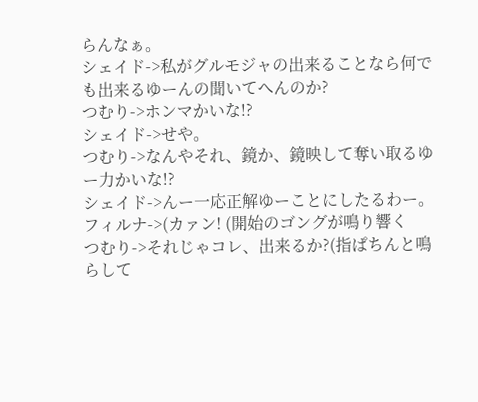らんなぁ。
シェイド->私がグルモジャの出来ることなら何でも出来るゆーんの聞いてへんのか?
つむり->ホンマかいな!?
シェイド->せや。
つむり->なんやそれ、鏡か、鏡映して奪い取るゆー力かいな!?
シェイド->んー一応正解ゆーことにしたるわー。
フィルナ->(カァン! (開始のゴングが鳴り響く
つむり->それじゃコレ、出来るか?(指ぱちんと鳴らして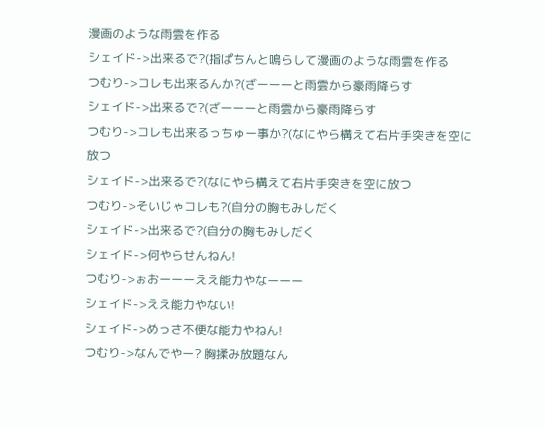漫画のような雨雲を作る
シェイド->出来るで?(指ぱちんと鳴らして漫画のような雨雲を作る
つむり->コレも出来るんか?(ざーーーと雨雲から豪雨降らす
シェイド->出来るで?(ざーーーと雨雲から豪雨降らす
つむり->コレも出来るっちゅー事か?(なにやら構えて右片手突きを空に放つ
シェイド->出来るで?(なにやら構えて右片手突きを空に放つ
つむり->そいじゃコレも?(自分の胸もみしだく
シェイド->出来るで?(自分の胸もみしだく
シェイド->何やらせんねん!
つむり->ぉおーーーええ能力やなーーー
シェイド->ええ能力やない!
シェイド->めっさ不便な能力やねん!
つむり->なんでやー? 胸揉み放題なん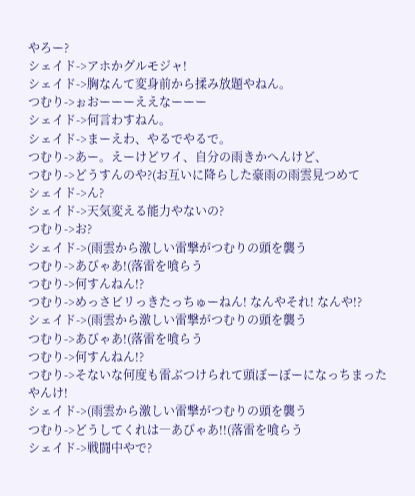やろー?
シェイド->アホかグルモジャ!
シェイド->胸なんて変身前から揉み放題やねん。
つむり->ぉおーーーええなーーー
シェイド->何言わすねん。
シェイド->まーえわ、やるでやるで。
つむり->あー。えーけどワイ、自分の雨きかへんけど、
つむり->どうすんのや?(お互いに降らした豪雨の雨雲見つめて
シェイド->ん?
シェイド->天気変える能力やないの?
つむり->お?
シェイド->(雨雲から激しい雷撃がつむりの頭を襲う
つむり->あびゃあ!(落雷を喰らう
つむり->何すんねん!?
つむり->めっさビリっきたっちゅーねん! なんやそれ! なんや!?
シェイド->(雨雲から激しい雷撃がつむりの頭を襲う
つむり->あびゃあ!(落雷を喰らう
つむり->何すんねん!?
つむり->そないな何度も雷ぶつけられて頭ぼーぼーになっちまったやんけ!
シェイド->(雨雲から激しい雷撃がつむりの頭を襲う
つむり->どうしてくれは―あびゃあ!!(落雷を喰らう
シェイド->戦闘中やで?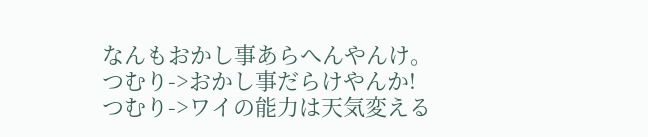なんもおかし事あらへんやんけ。
つむり->おかし事だらけやんか!
つむり->ワイの能力は天気変える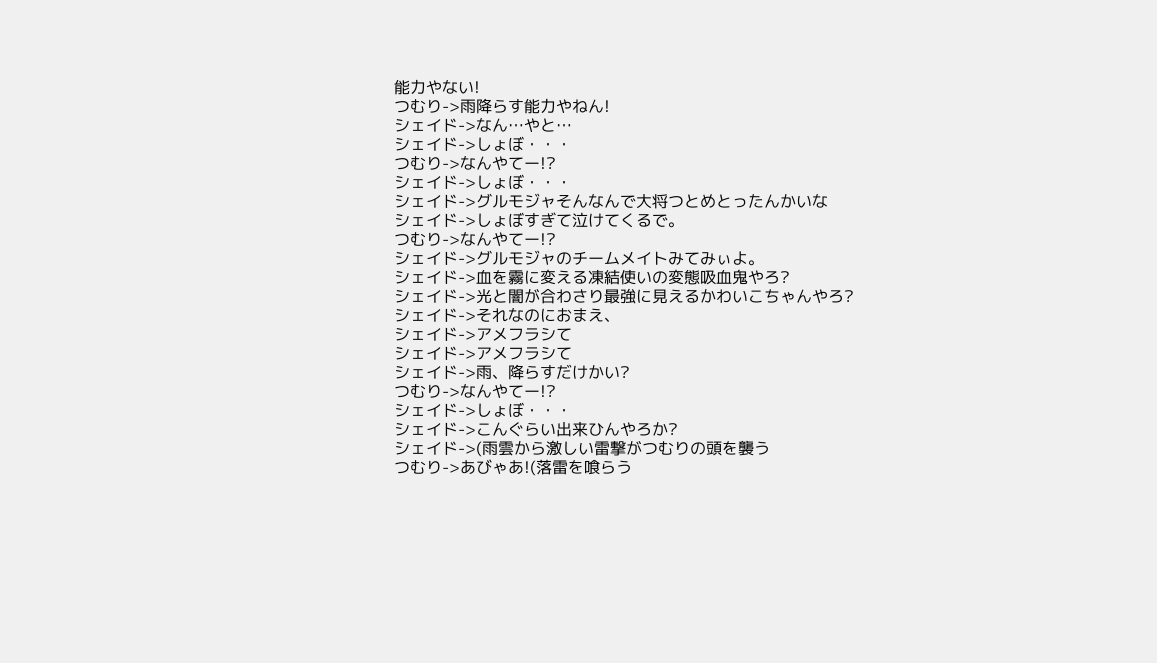能力やない!
つむり->雨降らす能力やねん!
シェイド->なん…やと…
シェイド->しょぼ・・・
つむり->なんやてー!?
シェイド->しょぼ・・・
シェイド->グルモジャそんなんで大将つとめとったんかいな
シェイド->しょぼすぎて泣けてくるで。
つむり->なんやてー!?
シェイド->グルモジャのチームメイトみてみぃよ。
シェイド->血を霧に変える凍結使いの変態吸血鬼やろ?
シェイド->光と闇が合わさり最強に見えるかわいこちゃんやろ?
シェイド->それなのにおまえ、
シェイド->アメフラシて
シェイド->アメフラシて
シェイド->雨、降らすだけかい?
つむり->なんやてー!?
シェイド->しょぼ・・・
シェイド->こんぐらい出来ひんやろか?
シェイド->(雨雲から激しい雷撃がつむりの頭を襲う
つむり->あびゃあ!(落雷を喰らう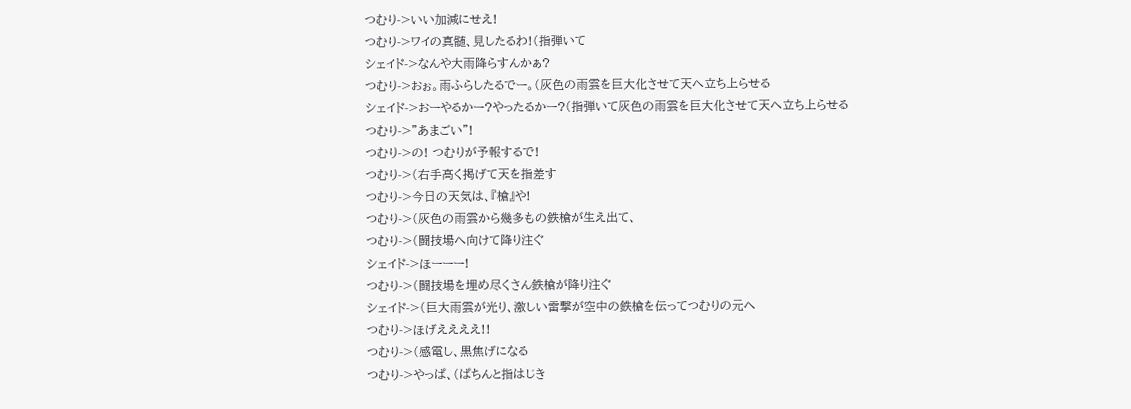つむり->いい加減にせえ!
つむり->ワイの真髄、見したるわ!(指弾いて
シェイド->なんや大雨降らすんかぁ?
つむり->おぉ。雨ふらしたるでー。(灰色の雨雲を巨大化させて天へ立ち上らせる
シェイド->おーやるかー?やったるかー?(指弾いて灰色の雨雲を巨大化させて天へ立ち上らせる
つむり->"あまごい"!
つむり->の! つむりが予報するで!
つむり->(右手高く掲げて天を指差す
つむり->今日の天気は、『槍』や!
つむり->(灰色の雨雲から幾多もの鉄槍が生え出て、
つむり->(闘技場へ向けて降り注ぐ
シェイド->ほーーー!
つむり->(闘技場を埋め尽くさん鉄槍が降り注ぐ
シェイド->(巨大雨雲が光り、激しい雷撃が空中の鉄槍を伝ってつむりの元へ
つむり->ほげええええ!!
つむり->(感電し、黒焦げになる
つむり->やっぱ、(ぱちんと指はじき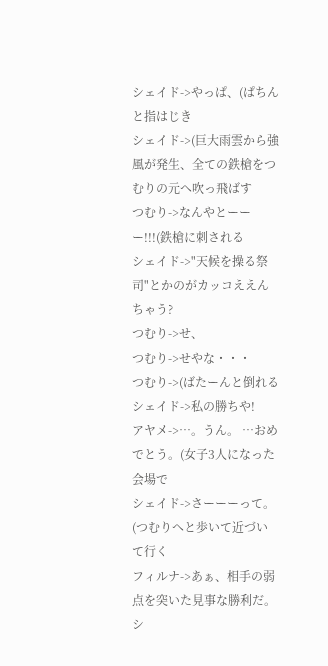シェイド->やっぱ、(ぱちんと指はじき
シェイド->(巨大雨雲から強風が発生、全ての鉄槍をつむりの元へ吹っ飛ばす
つむり->なんやとーーー!!!(鉄槍に刺される
シェイド->"天候を操る祭司"とかのがカッコええんちゃう?
つむり->せ、
つむり->せやな・・・
つむり->(ばたーんと倒れる
シェイド->私の勝ちや!
アヤメ->…。うん。 …おめでとう。(女子3人になった会場で
シェイド->さーーーって。(つむりへと歩いて近づいて行く
フィルナ->あぁ、相手の弱点を突いた見事な勝利だ。
シ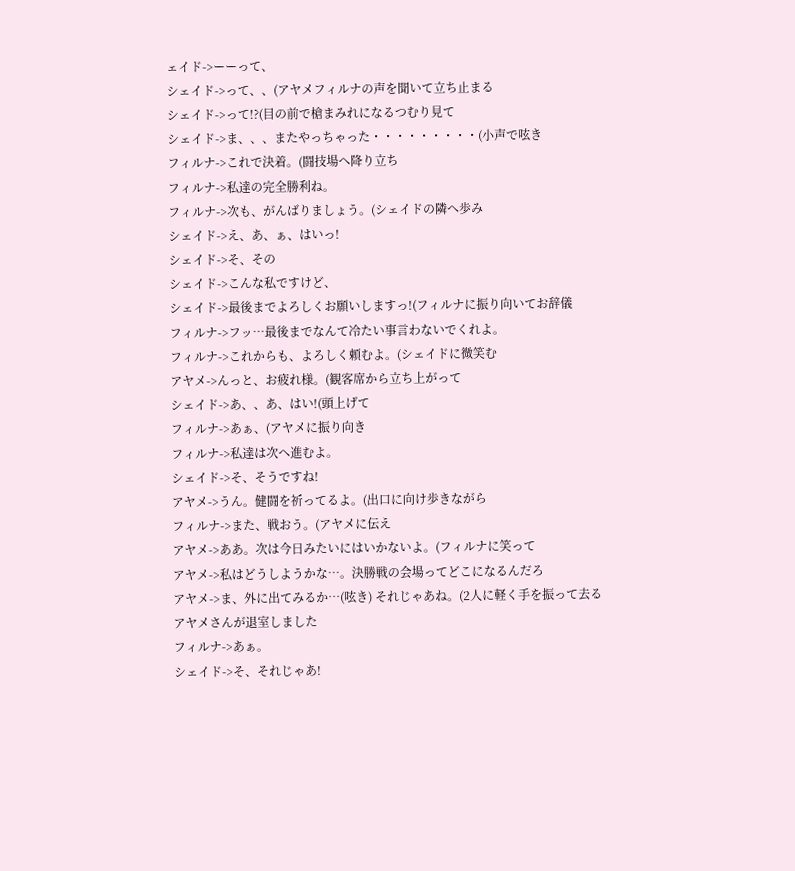ェイド->ーーって、
シェイド->って、、(アヤメフィルナの声を聞いて立ち止まる
シェイド->って!?(目の前で槍まみれになるつむり見て
シェイド->ま、、、またやっちゃった・・・・・・・・・(小声で呟き
フィルナ->これで決着。(闘技場へ降り立ち
フィルナ->私達の完全勝利ね。
フィルナ->次も、がんばりましょう。(シェイドの隣へ歩み
シェイド->え、あ、ぁ、はいっ!
シェイド->そ、その
シェイド->こんな私ですけど、
シェイド->最後までよろしくお願いしますっ!(フィルナに振り向いてお辞儀
フィルナ->フッ…最後までなんて冷たい事言わないでくれよ。
フィルナ->これからも、よろしく頼むよ。(シェイドに微笑む
アヤメ->んっと、お疲れ様。(観客席から立ち上がって
シェイド->あ、、あ、はい!(頭上げて
フィルナ->あぁ、(アヤメに振り向き
フィルナ->私達は次へ進むよ。
シェイド->そ、そうですね!
アヤメ->うん。健闘を祈ってるよ。(出口に向け歩きながら
フィルナ->また、戦おう。(アヤメに伝え
アヤメ->ああ。次は今日みたいにはいかないよ。(フィルナに笑って
アヤメ->私はどうしようかな…。決勝戦の会場ってどこになるんだろ
アヤメ->ま、外に出てみるか…(呟き) それじゃあね。(2人に軽く手を振って去る
アヤメさんが退室しました
フィルナ->あぁ。
シェイド->そ、それじゃあ!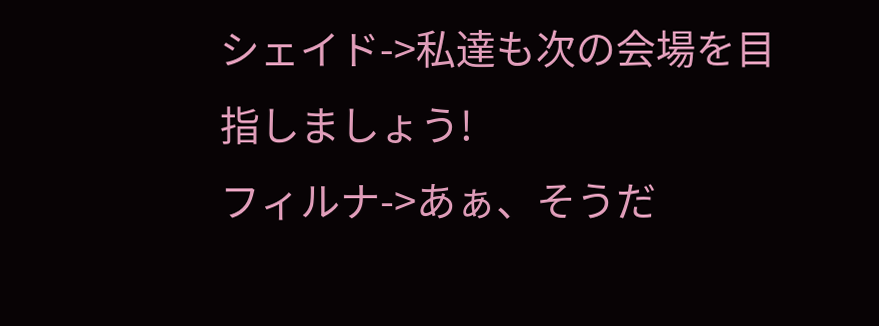シェイド->私達も次の会場を目指しましょう!
フィルナ->あぁ、そうだ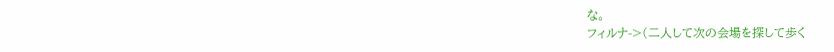な。
フィルナ->(二人して次の会場を探して歩く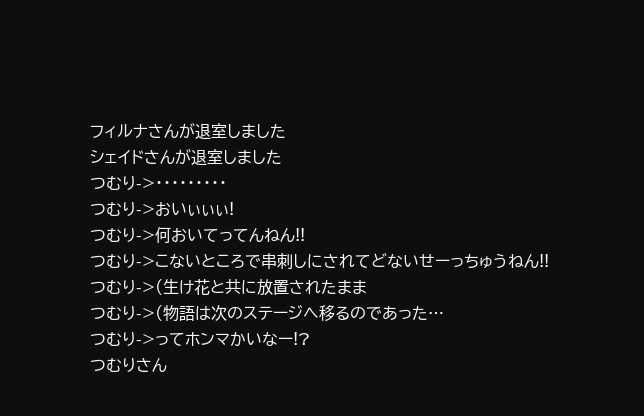フィルナさんが退室しました
シェイドさんが退室しました
つむり->・・・・・・・・・
つむり->おいぃぃぃ!
つむり->何おいてってんねん!!
つむり->こないところで串刺しにされてどないせーっちゅうねん!!
つむり->(生け花と共に放置されたまま
つむり->(物語は次のステージへ移るのであった…
つむり->ってホンマかいなー!?
つむりさん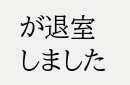が退室しました